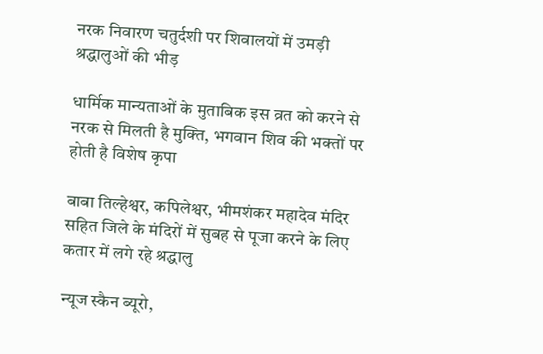नरक निवारण चतुर्दशी पर शिवालयों में उमड़ी श्रद्धालुओं की भीड़

धार्मिक मान्यताओं के मुताबिक इस व्रत को करने से नरक से मिलती है मुक्ति, भगवान शिव की भक्तों पर होती है विशेष कृपा

बाबा तिल्हेश्वर, कपिलेश्वर, भीमशंकर महादेव मंदिर सहित जिले के मंदिरों में सुबह से पूजा करने के लिए कतार में लगे रहे श्रद्धालु

न्यूज स्कैन ब्यूरो,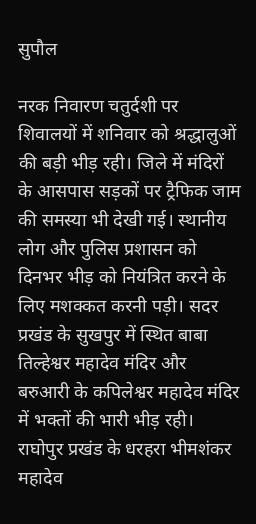सुपौल

नरक निवारण चतुर्दशी पर शिवालयों में शनिवार को श्रद्धालुओं की बड़ी भीड़ रही। जिले में मंदिरों के आसपास सड़कों पर ट्रैफिक जाम की समस्या भी देखी गई। स्थानीय लोग और पुलिस प्रशासन को दिनभर भीड़ को नियंत्रित करने के लिए मशक्कत करनी पड़ी। सदर प्रखंड के सुखपुर में स्थित बाबा तिल्हेश्वर महादेव मंदिर और बरुआरी के कपिलेश्वर महादेव मंदिर में भक्तों की भारी भीड़ रही। राघोपुर प्रखंड के धरहरा भीमशंकर महादेव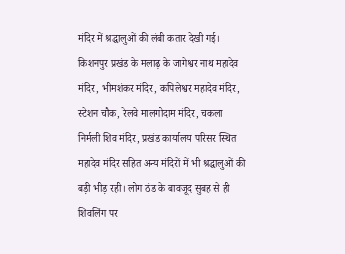मंदिर में श्रद्धालुओं की लंबी कतार देखी गई। किशनपुर प्रखंड के मलाढ़ के जागेश्वर नाथ महादेव मंदिर, भीमशंकर मंदिर, कपिलेश्वर महादेव मंदिर, स्टेशन चौक, रेलवे मालगोदाम मंदिर, चकला निर्मली शिव मंदिर, प्रखंड कार्यालय परिसर स्थित महादेव मंदिर सहित अन्य मंदिरों में भी श्रद्धालुओं की बड़ी भीड़ रही। लोग ठंड के बावजूद सुबह से ही शिवलिंग पर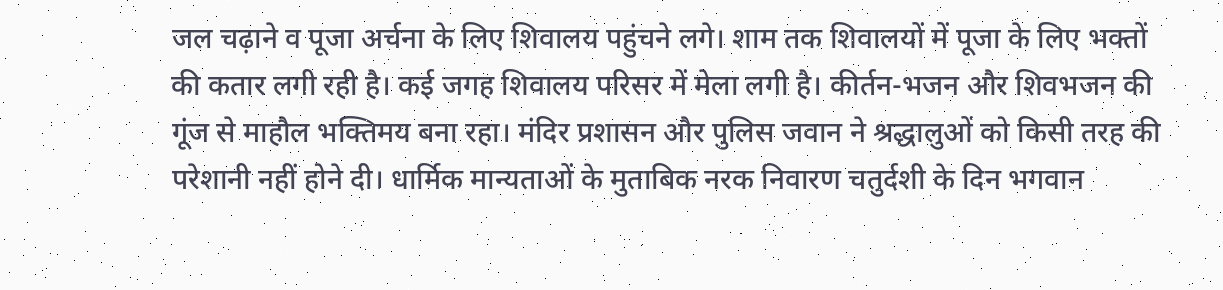जल चढ़ाने व पूजा अर्चना के लिए शिवालय पहुंचने लगे। शाम तक शिवालयों में पूजा के लिए भक्तों की कतार लगी रही है। कई जगह शिवालय परिसर में मेला लगी है। कीर्तन-भजन और शिवभजन की गूंज से माहौल भक्तिमय बना रहा। मंदिर प्रशासन और पुलिस जवान ने श्रद्धालुओं को किसी तरह की परेशानी नहीं होने दी। धार्मिक मान्यताओं के मुताबिक नरक निवारण चतुर्दशी के दिन भगवान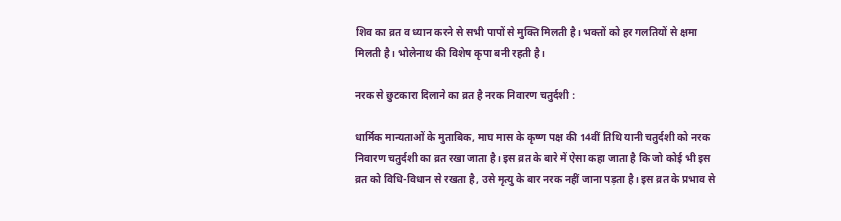शिव का व्रत व ध्यान करने से सभी पापों से मुक्ति मिलती है। भक्तों को हर गलतियों से क्षमा मिलती है। भोलेनाथ की विशेष कृपा बनी रहती है।

नरक से छुटकारा दिलाने का व्रत है नरक निवारण चतुर्दशी :

धार्मिक मान्यताओं के मुताबिक, माघ मास के कृष्ण पक्ष की 14वीं तिथि यानी चतुर्दशी को नरक निवारण चतुर्दशी का व्रत रखा जाता है। इस व्रत के बारे में ऐसा कहा जाता है कि जो कोई भी इस व्रत को विधि-विधान से रखता है, उसे मृत्यु के बार नरक नहीं जाना पड़ता है। इस व्रत के प्रभाव से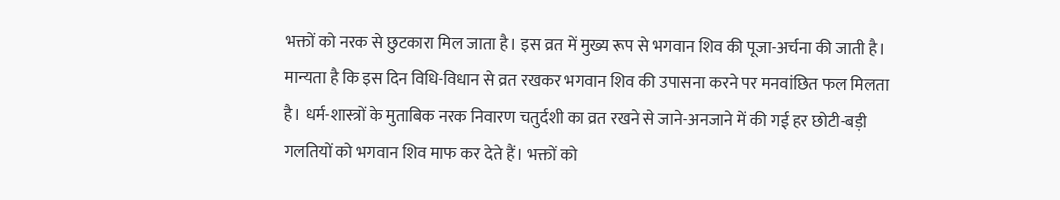भक्तों को नरक से छुटकारा मिल जाता है। इस व्रत में मुख्य रूप से भगवान शिव की पूजा-अर्चना की जाती है। मान्यता है कि इस दिन विधि-विधान से व्रत रखकर भगवान शिव की उपासना करने पर मनवांछित फल मिलता है। धर्म-शास्त्रों के मुताबिक नरक निवारण चतुर्दशी का व्रत रखने से जाने-अनजाने में की गई हर छोटी-बड़ी गलतियों को भगवान शिव माफ कर देते हैं। भक्तों को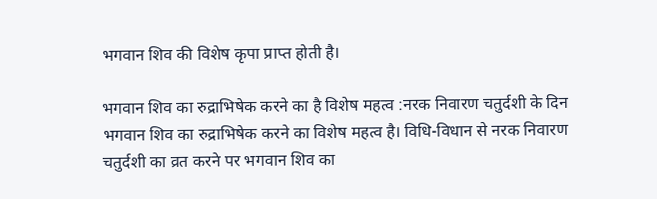भगवान शिव की विशेष कृपा प्राप्त होती है।

भगवान शिव का रुद्राभिषेक करने का है विशेष महत्व :नरक निवारण चतुर्दशी के दिन भगवान शिव का रुद्राभिषेक करने का विशेष महत्व है। विधि-विधान से नरक निवारण चतुर्दशी का व्रत करने पर भगवान शिव का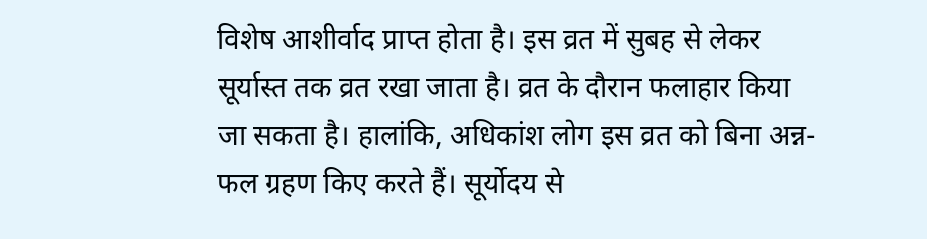विशेष आशीर्वाद प्राप्त होता है। इस व्रत में सुबह से लेकर सूर्यास्त तक व्रत रखा जाता है। व्रत के दौरान फलाहार किया जा सकता है। हालांकि, अधिकांश लोग इस व्रत को बिना अन्न-फल ग्रहण किए करते हैं। सूर्योदय से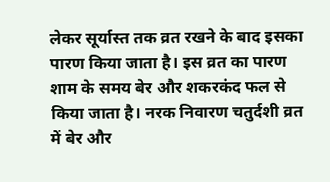लेकर सूर्यास्त तक व्रत रखने के बाद इसका पारण किया जाता है। इस व्रत का पारण शाम के समय बेर और शकरकंद फल से किया जाता है। नरक निवारण चतुर्दशी व्रत में बेर और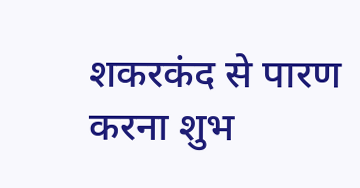शकरकंद से पारण करना शुभ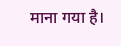माना गया है।